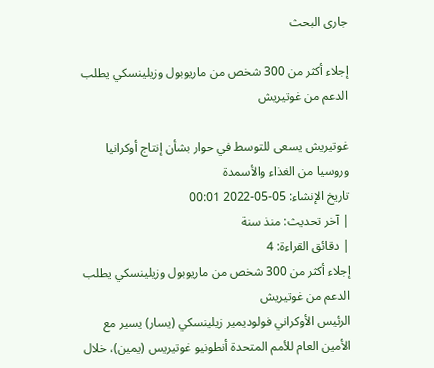جارى البحث

إجلاء أكثر من 300 شخص من ماريوبول وزيلينسكي يطلب الدعم من غوتيريش

غوتيريش يسعى للتوسط في حوار بشأن إنتاج أوكرانيا وروسيا من الغذاء والأسمدة
تاريخ الإنشاء: 05-05-2022 00:01
| آخر تحديث: منذ سنة
| دقائق القراءة: 4
إجلاء أكثر من 300 شخص من ماريوبول وزيلينسكي يطلب الدعم من غوتيريش
الرئيس الأوكراني فولوديمير زيلينسكي (يسار) يسير مع الأمين العام للأمم المتحدة أنطونيو غوتيريس (يمين)، خلال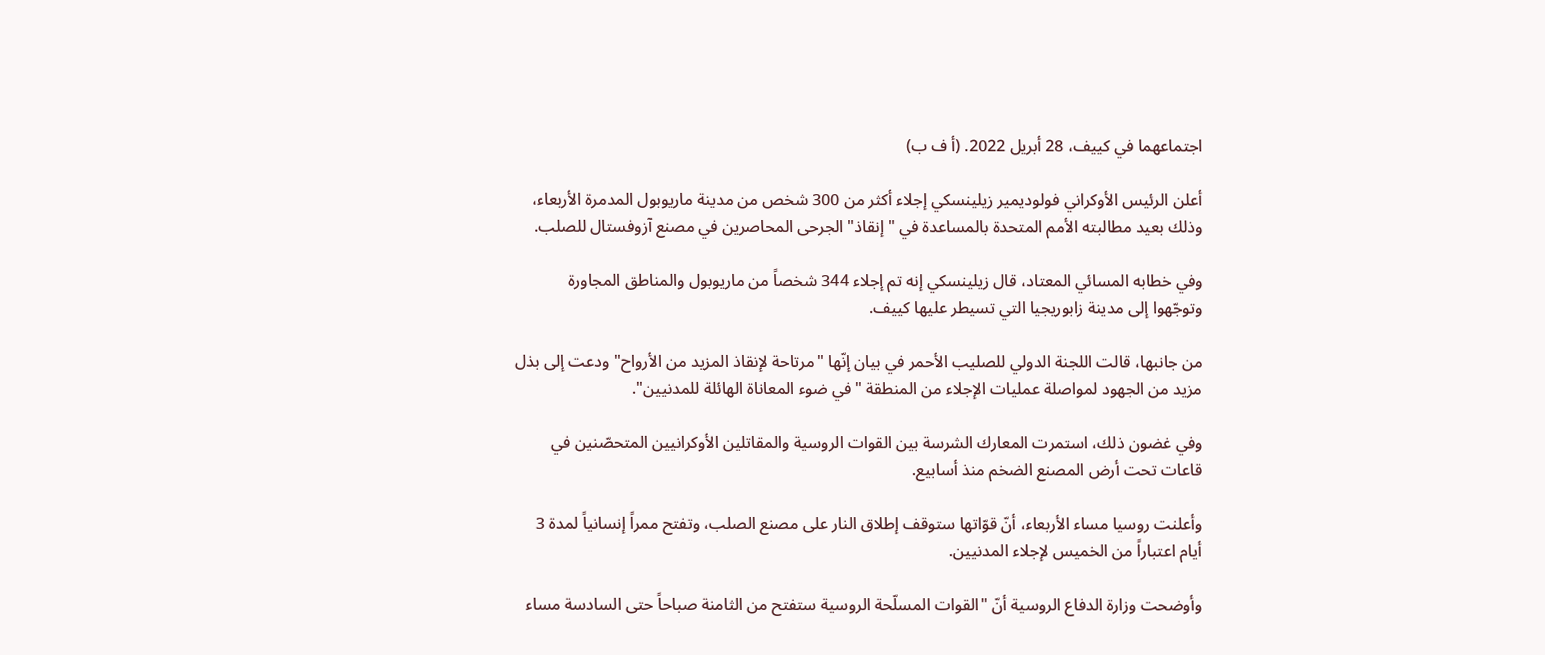اجتماعهما في كييف، 28 أبريل 2022. (أ ف ب)

أعلن الرئيس الأوكراني فولوديمير زيلينسكي إجلاء أكثر من 300 شخص من مدينة ماريوبول المدمرة الأربعاء، وذلك بعيد مطالبته الأمم المتحدة بالمساعدة في "إنقاذ" الجرحى المحاصرين في مصنع آزوفستال للصلب.

وفي خطابه المسائي المعتاد، قال زيلينسكي إنه تم إجلاء 344 شخصاً من ماريوبول والمناطق المجاورة وتوجّهوا إلى مدينة زابوريجيا التي تسيطر عليها كييف.

من جانبها، قالت اللجنة الدولي للصليب الأحمر في بيان إنّها "مرتاحة لإنقاذ المزيد من الأرواح" ودعت إلى بذل مزيد من الجهود لمواصلة عمليات الإجلاء من المنطقة "في ضوء المعاناة الهائلة للمدنيين".

وفي غضون ذلك، استمرت المعارك الشرسة بين القوات الروسية والمقاتلين الأوكرانيين المتحصّنين في قاعات تحت أرض المصنع الضخم منذ أسابيع.

وأعلنت روسيا مساء الأربعاء، أنّ قوّاتها ستوقف إطلاق النار على مصنع الصلب، وتفتح ممراً إنسانياً لمدة 3 أيام اعتباراً من الخميس لإجلاء المدنيين.

وأوضحت وزارة الدفاع الروسية أنّ "القوات المسلّحة الروسية ستفتح من الثامنة صباحاً حتى السادسة مساء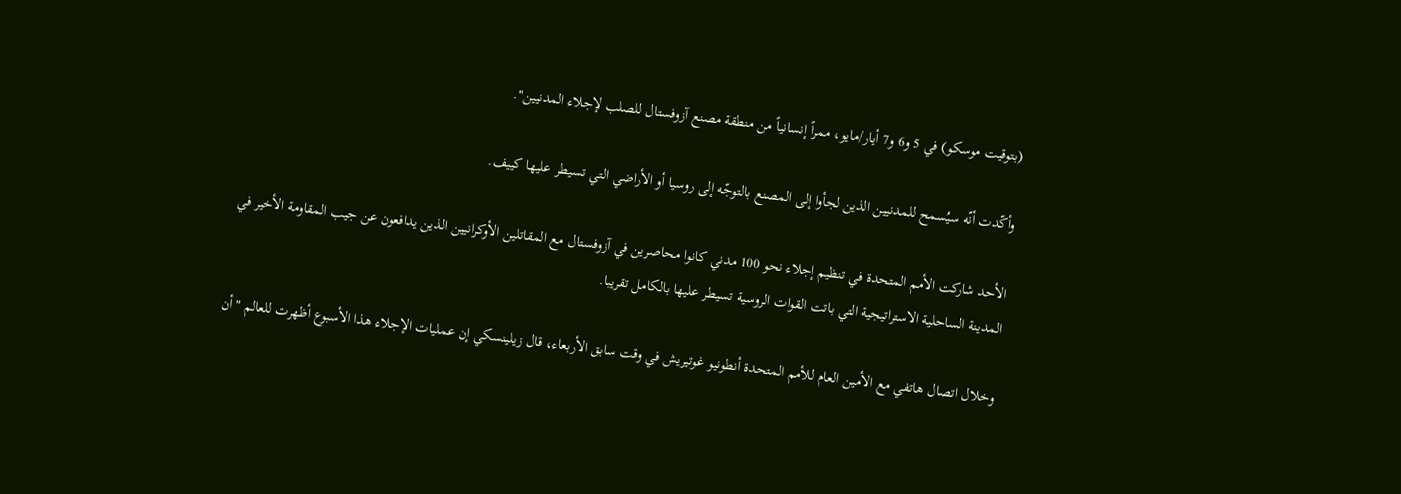(بتوقيت موسكو) في 5 و6 و7 أيار/مايو، ممراً إنسانياً من منطقة مصنع آزوفستال للصلب لإجلاء المدنيين".

وأكّدت أنّه سيُسمح للمدنيين الذين لجأوا إلى المصنع بالتوجّه إلى روسيا أو الأراضي التي تسيطر عليها كييف.

الأحد شاركت الأمم المتحدة في تنظيم إجلاء نحو 100 مدني كانوا محاصرين في آزوفستال مع المقاتلين الأوكرانيين الذين يدافعون عن جيب المقاومة الأخير في المدينة الساحلية الاستراتيجية التي باتت القوات الروسية تسيطر عليها بالكامل تقريبا.

وخلال اتصال هاتفي مع الأمين العام للأمم المتحدة أنطونيو غوتيريش في وقت سابق الأربعاء، قال زيلينسكي إن عمليات الإجلاء هذا الأسبوع أظهرت للعالم "أن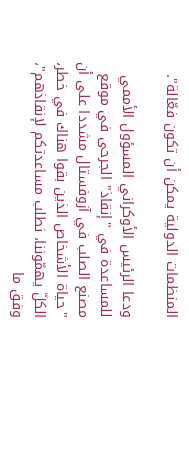المنظمات الدولية يمكن أن تكون فعّالة".

ودعا الرئيس الأوكراني المسؤول الأممي للمساعدة في "إنقاذ" الجرحى في موقع مصنع الصلب في آزوفستال مشددا على أن "حياة الأشخاص الذين بقوا هناك في خطر، الكلّ يهمّوننا، نطلب مساعدتكم لإنقاذهم"، وفق ما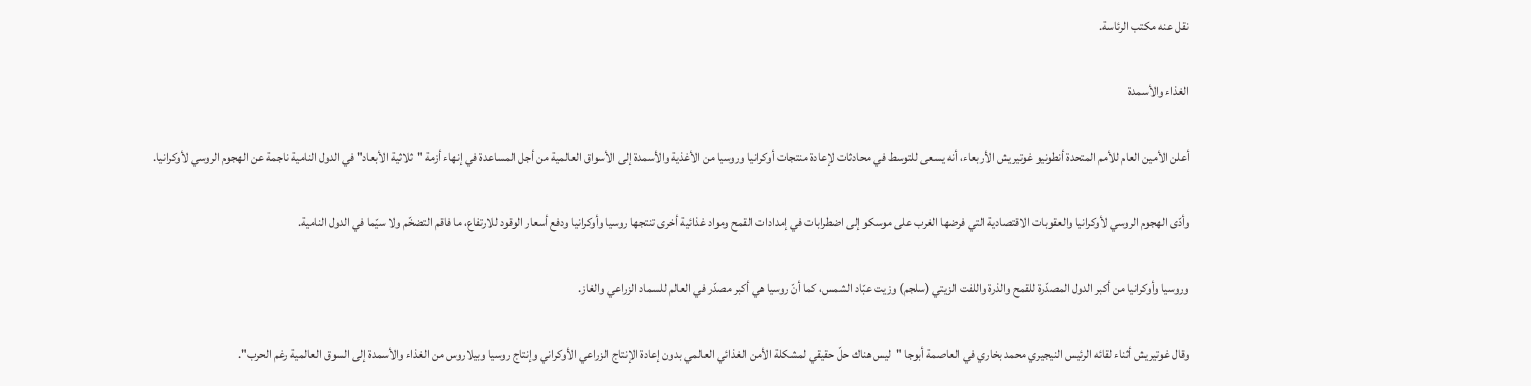نقل عنه مكتب الرئاسة.

الغذاء والأسمدة

أعلن الأمين العام للأمم المتحدة أنطونيو غوتيريش الأربعاء، أنه يسعى للتوسط في محادثات لإعادة منتجات أوكرانيا وروسيا من الأغذية والأسمدة إلى الأسواق العالمية من أجل المساعدة في إنهاء أزمة "ثلاثية الأبعاد" في الدول النامية ناجمة عن الهجوم الروسي لأوكرانيا.

وأدّى الهجوم الروسي لأوكرانيا والعقوبات الاقتصادية التي فرضها الغرب على موسكو إلى اضطرابات في إمدادات القمح ومواد غذائية أخرى تنتجها روسيا وأوكرانيا ودفع أسعار الوقود للارتفاع، ما فاقم التضخّم ولا سيّما في الدول النامية.

وروسيا وأوكرانيا من أكبر الدول المصدّرة للقمح والذرة واللفت الزيتي (سلجم) وزيت عبّاد الشمس، كما أنّ روسيا هي أكبر مصدّر في العالم للسماد الزراعي والغاز.

وقال غوتيريش أثناء لقائه الرئيس النيجيري محمد بخاري في العاصمة أبوجا "ليس هناك حلّ حقيقي لمشكلة الأمن الغذائي العالمي بدون إعادة الإنتاج الزراعي الأوكراني وإنتاج روسيا وبيلاروس من الغذاء والأسمدة إلى السوق العالمية رغم الحرب".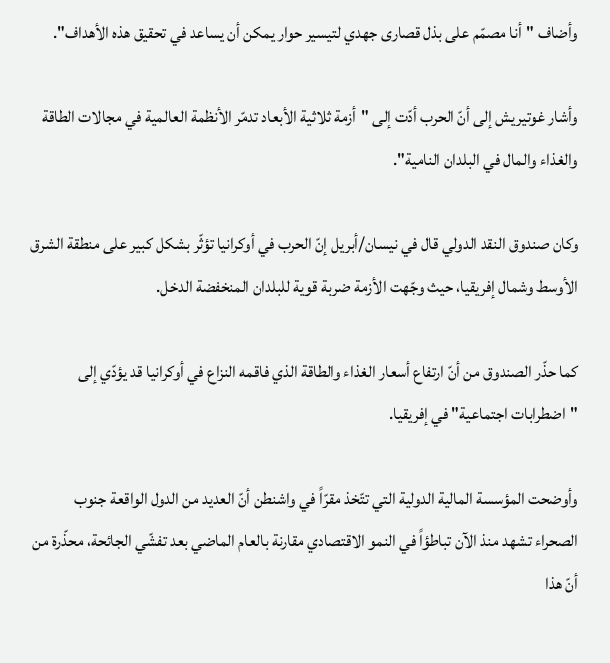وأضاف "أنا مصمّم على بذل قصارى جهدي لتيسير حوار يمكن أن يساعد في تحقيق هذه الأهداف".

وأشار غوتيريش إلى أنّ الحرب أدّت إلى "أزمة ثلاثية الأبعاد تدمّر الأنظمة العالمية في مجالات الطاقة والغذاء والمال في البلدان النامية".

وكان صندوق النقد الدولي قال في نيسان/أبريل إنّ الحرب في أوكرانيا تؤثّر بشكل كبير على منطقة الشرق الأوسط وشمال إفريقيا، حيث وجّهت الأزمة ضربة قوية للبلدان المنخفضة الدخل.

كما حذّر الصندوق من أنّ ارتفاع أسعار الغذاء والطاقة الذي فاقمه النزاع في أوكرانيا قد يؤدّي إلى "اضطرابات اجتماعية" في إفريقيا.

وأوضحت المؤسسة المالية الدولية التي تتّخذ مقرّاً في واشنطن أنّ العديد من الدول الواقعة جنوب الصحراء تشهد منذ الآن تباطؤاً في النمو الاقتصادي مقارنة بالعام الماضي بعد تفشّي الجائحة، محذّرة من أنّ هذا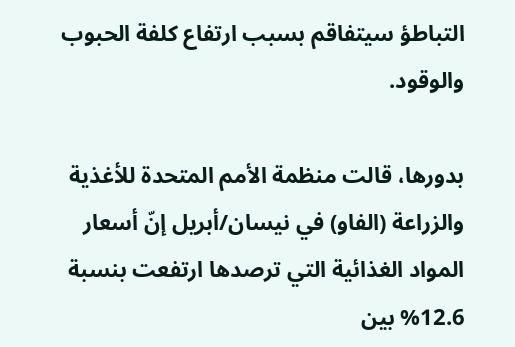التباطؤ سيتفاقم بسبب ارتفاع كلفة الحبوب والوقود.

بدورها، قالت منظمة الأمم المتحدة للأغذية والزراعة (الفاو) في نيسان/أبريل إنّ أسعار المواد الغذائية التي ترصدها ارتفعت بنسبة 12.6% بين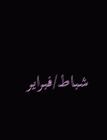شباط/فبراير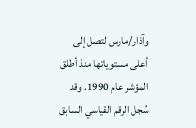وآذار/مارس لتصل إلى أعلى مستوياتها منذ أطلق المؤشر عام 1990. وقد سُجل الرقم القياسي السابق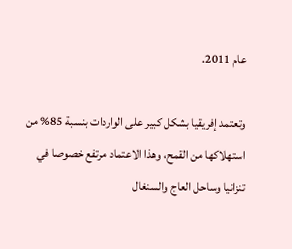عام 2011.

وتعتمد إفريقيا بشكل كبير على الواردات بنسبة 85% من استهلاكها من القمح، وهذا الاعتماد مرتفع خصوصا في تنزانيا وساحل العاج والسنغال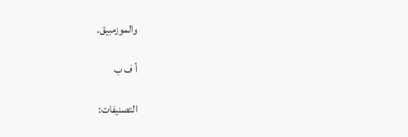والموزمبيق.

أ ف ب

التصنيفات: